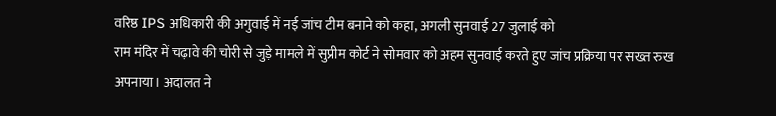वरिष्ठ IPS अधिकारी की अगुवाई में नई जांच टीम बनाने को कहा, अगली सुनवाई 27 जुलाई को
राम मंदिर में चढ़ावे की चोरी से जुड़े मामले में सुप्रीम कोर्ट ने सोमवार को अहम सुनवाई करते हुए जांच प्रक्रिया पर सख्त रुख अपनाया। अदालत ने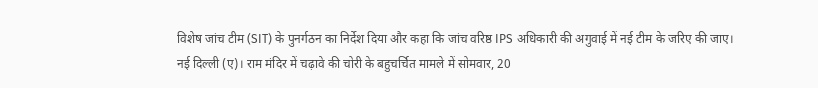विशेष जांच टीम (SIT) के पुनर्गठन का निर्देश दिया और कहा कि जांच वरिष्ठ IPS अधिकारी की अगुवाई में नई टीम के जरिए की जाए।
नई दिल्ली (ए)। राम मंदिर में चढ़ावे की चोरी के बहुचर्चित मामले में सोमवार, 20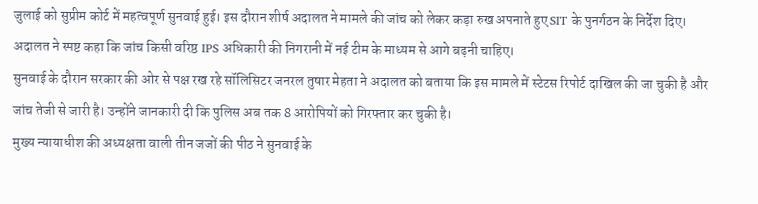जुलाई को सुप्रीम कोर्ट में महत्वपूर्ण सुनवाई हुई। इस दौरान शीर्ष अदालत ने मामले की जांच को लेकर कड़ा रुख अपनाते हुए SIT के पुनर्गठन के निर्देश दिए। अदालत ने स्पष्ट कहा कि जांच किसी वरिष्ठ IPS अधिकारी की निगरानी में नई टीम के माध्यम से आगे बढ़नी चाहिए।
सुनवाई के दौरान सरकार की ओर से पक्ष रख रहे सॉलिसिटर जनरल तुषार मेहता ने अदालत को बताया कि इस मामले में स्टेटस रिपोर्ट दाखिल की जा चुकी है और जांच तेजी से जारी है। उन्होंने जानकारी दी कि पुलिस अब तक 8 आरोपियों को गिरफ्तार कर चुकी है।
मुख्य न्यायाधीश की अध्यक्षता वाली तीन जजों की पीठ ने सुनवाई के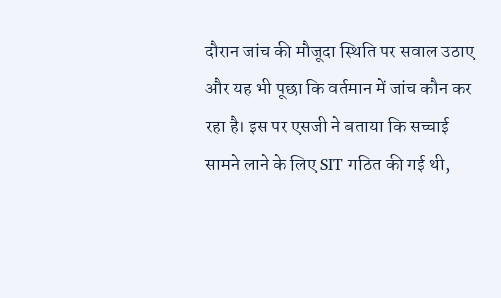दौरान जांच की मौजूदा स्थिति पर सवाल उठाए और यह भी पूछा कि वर्तमान में जांच कौन कर रहा है। इस पर एसजी ने बताया कि सच्चाई सामने लाने के लिए SIT गठित की गई थी,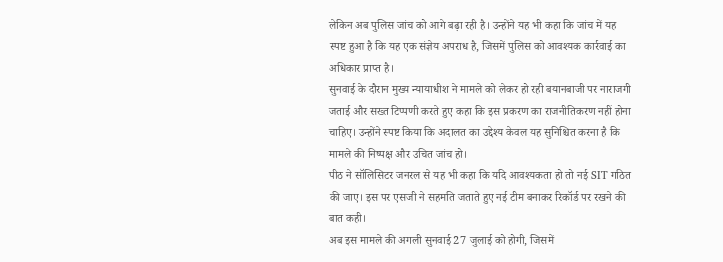लेकिन अब पुलिस जांच को आगे बढ़ा रही है। उन्होंने यह भी कहा कि जांच में यह स्पष्ट हुआ है कि यह एक संज्ञेय अपराध है, जिसमें पुलिस को आवश्यक कार्रवाई का अधिकार प्राप्त है।
सुनवाई के दौरान मुख्य न्यायाधीश ने मामले को लेकर हो रही बयानबाजी पर नाराजगी जताई और सख्त टिप्पणी करते हुए कहा कि इस प्रकरण का राजनीतिकरण नहीं होना चाहिए। उन्होंने स्पष्ट किया कि अदालत का उद्देश्य केवल यह सुनिश्चित करना है कि मामले की निष्पक्ष और उचित जांच हो।
पीठ ने सॉलिसिटर जनरल से यह भी कहा कि यदि आवश्यकता हो तो नई SIT गठित की जाए। इस पर एसजी ने सहमति जताते हुए नई टीम बनाकर रिकॉर्ड पर रखने की बात कही।
अब इस मामले की अगली सुनवाई 27 जुलाई को होगी, जिसमें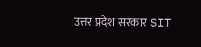उत्तर प्रदेश सरकार SIT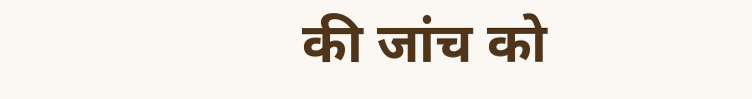की जांच को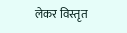लेकर विस्तृत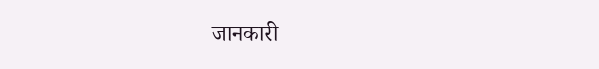जानकारी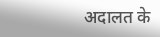अदालत के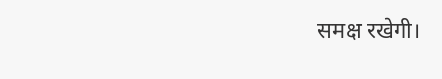समक्ष रखेगी।